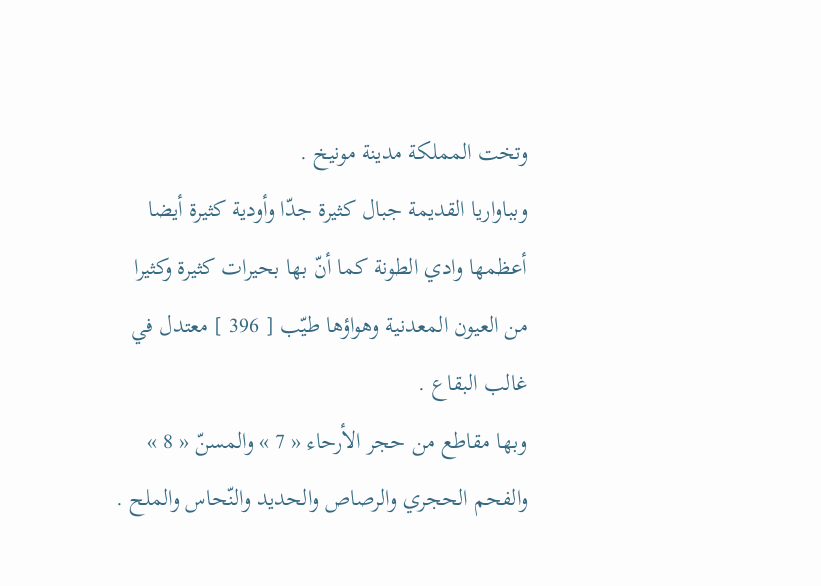وتخت المملكة مدينة مونيخ .
وبباواريا القديمة جبال كثيرة جدّا وأودية كثيرة أيضا أعظمها وادي الطونة كما أنّ بها بحيرات كثيرة وكثيرا من العيون المعدنية وهواؤها طيّب [ 396 ] معتدل في غالب البقاع .
وبها مقاطع من حجر الأرحاء « 7 » والمسنّ « 8 » والفحم الحجري والرصاص والحديد والنّحاس والملح .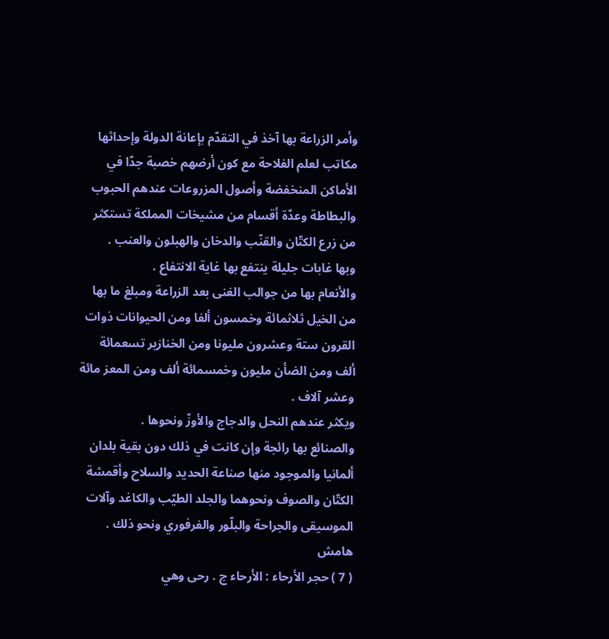وأمر الزراعة بها آخذ في التقدّم بإعانة الدولة وإحداثها مكاتب لعلم الفلاحة مع كون أرضهم خصبة جدّا في الأماكن المنخفضة وأصول المزروعات عندهم الحبوب والبطاطة وعدّة أقسام من مشيخات المملكة تستكثر من زرع الكتّان والقنّب والدخان والهبلون والعنب .
وبها غابات جليلة ينتفع بها غاية الانتفاع .
والأنعام بها من جوالب الغنى بعد الزراعة ومبلغ ما بها من الخيل ثلاثمائة وخمسون ألفا ومن الحيوانات ذوات القرون ستة وعشرون مليونا ومن الخنازير تسعمائة ألف ومن الضأن مليون وخمسمائة ألف ومن المعز مائة وعشر آلاف .
ويكثر عندهم النحل والدجاج والأوزّ ونحوها .
والصنائع بها رائجة وإن كانت في ذلك دون بقية بلدان ألمانيا والموجود منها صناعة الحديد والسلاح وأقمشة الكتّان والصوف ونحوهما والجلد الطيّب والكاغد وآلات الموسيقى والجراحة والبلّور والفرفوري ونحو ذلك .
هامش
( 7 ) حجر الأرحاء : الأرحاء ج . رحى وهي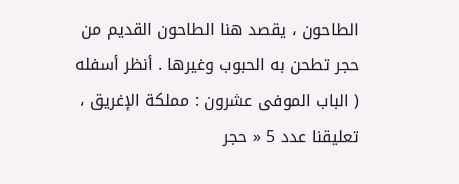الطاحون ، يقصد هنا الطاحون القديم من حجر تطحن به الحبوب وغيرها . أنظر أسفله ( الباب الموفى عشرون : مملكة الإغريق ، تعليقنا عدد 5 « حجر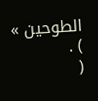الطوحين » ) .
(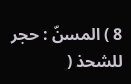8 ) المسنّ : حجر للشحذ (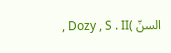السنّ )Dozy , S . II ,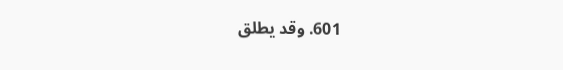601. وقد يطلق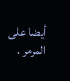أيضا على المرمر .